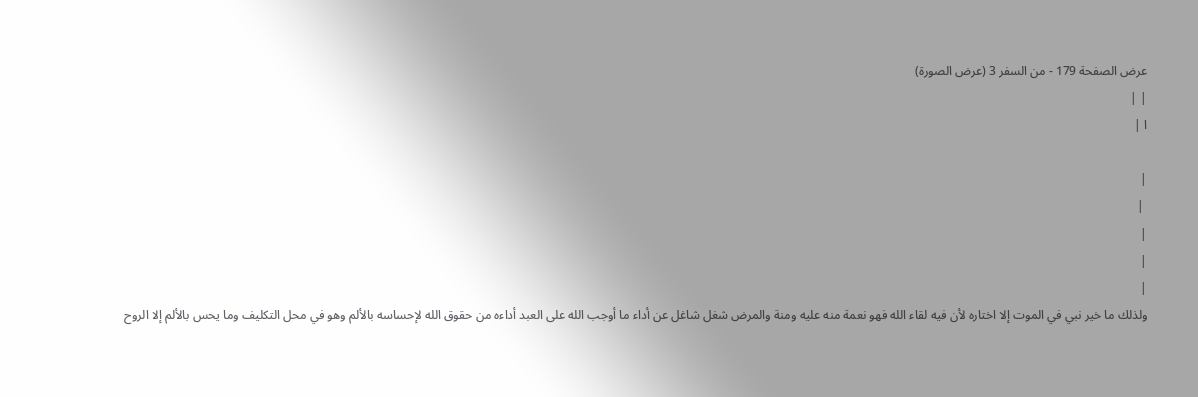عرض الصفحة 179 - من السفر 3 (عرض الصورة)
| |
ا |

|
 |
|
|
|
ولذلك ما خير نبي في الموت إلا اختاره لأن فيه لقاء الله فهو نعمة منه عليه ومنة والمرض شغل شاغل عن أداء ما أوجب الله على العبد أداءه من حقوق الله لإحساسه بالألم وهو في محل التكليف وما يحس بالألم إلا الروح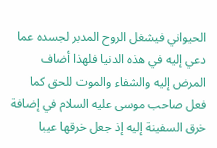الحيواني فيشغل الروح المدبر لجسده عما دعي إليه في هذه الدنيا فلهذا أضاف المرض إليه والشفاء والموت للحق كما فعل صاحب موسى عليه السلام في إضافة خرق السفينة إليه إذ جعل خرقها عيبا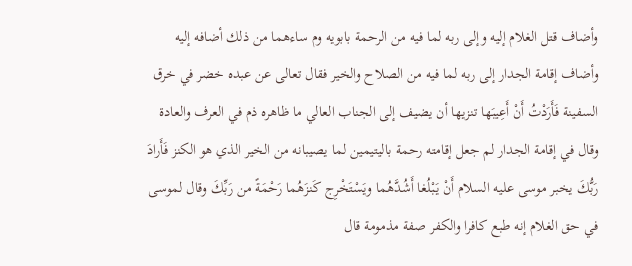وأضاف قتل الغلام إليه وإلى ربه لما فيه من الرحمة بابويه وم ساءهما من ذلك أضافه إليه وأضاف إقامة الجدار إلى ربه لما فيه من الصلاح والخير فقال تعالى عن عبده خضر في خرق السفينة فَأَرَدْتُ أَنْ أَعِيبَها تنزيها أن يضيف إلى الجناب العالي ما ظاهره ذم في العرف والعادة وقال في إقامة الجدار لم جعل إقامته رحمة باليتيمين لما يصيبانه من الخير الذي هو الكنز فَأَرادَ رَبُّكَ يخبر موسى عليه السلام أَنْ يَبْلُغا أَشُدَّهُما ويَسْتَخْرِج كَنزَهُما رَحْمَةً من رَبِّكَ وقال لموسى في حق الغلام إنه طبع كافرا والكفر صفة مذمومة قال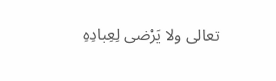تعالى ولا يَرْضى لِعِبادِهِ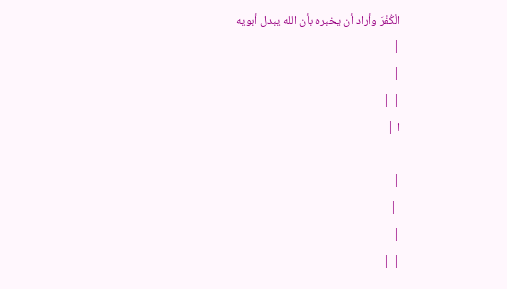الْكُفْرَ وأراد أن يخبره بأن الله يبدل أبويه
|
|
| |
ا |

|
 |
|
| |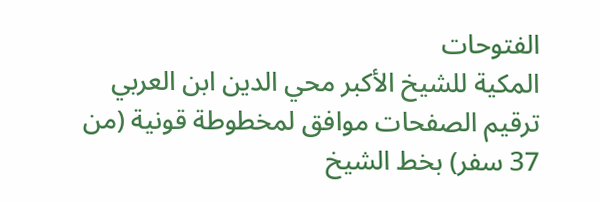الفتوحات
المكية للشيخ الأكبر محي الدين ابن العربي
ترقيم الصفحات موافق لمخطوطة قونية (من 37 سفر) بخط الشيخ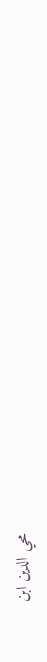محي الدين ابن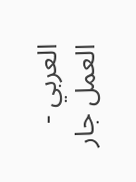العربي - العمل جار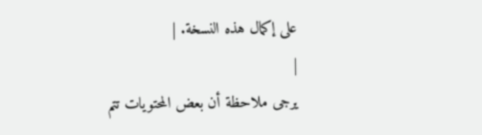على إكمال هذه النسخة. |
|
يرجى ملاحظة أن بعض المحتويات تتم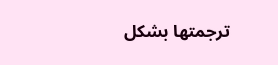ترجمتها بشكل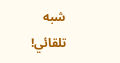شبه تلقائي!